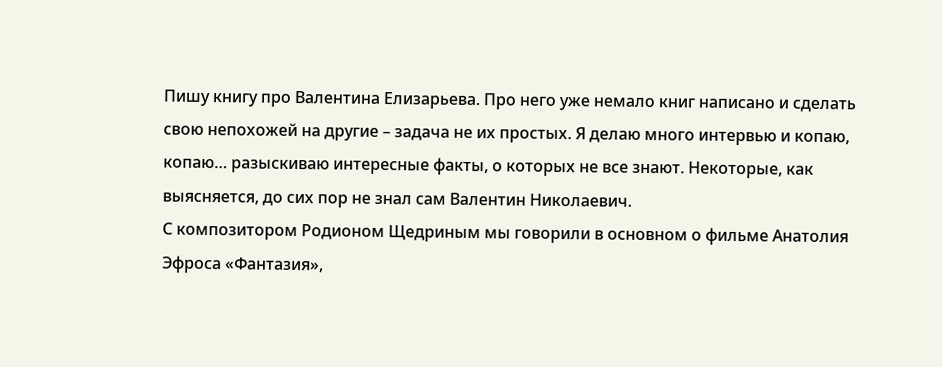Пишу книгу про Валентина Елизарьева. Про него уже немало книг написано и сделать свою непохожей на другие – задача не их простых. Я делаю много интервью и копаю, копаю… разыскиваю интересные факты, о которых не все знают. Некоторые, как выясняется, до сих пор не знал сам Валентин Николаевич.
С композитором Родионом Щедриным мы говорили в основном о фильме Анатолия Эфроса «Фантазия»,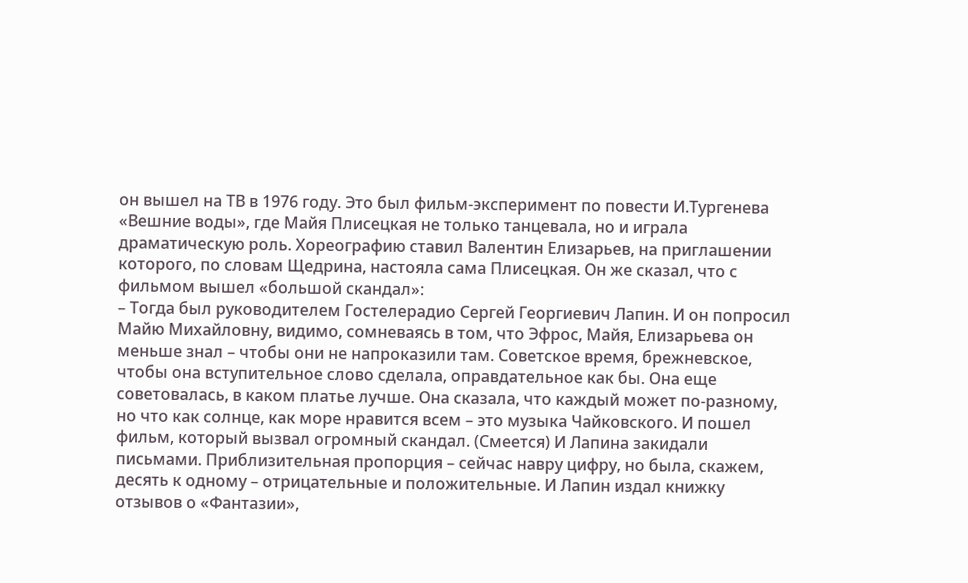он вышел на ТВ в 1976 году. Это был фильм-эксперимент по повести И.Тургенева «Вешние воды», где Майя Плисецкая не только танцевала, но и играла драматическую роль. Хореографию ставил Валентин Елизарьев, на приглашении которого, по словам Щедрина, настояла сама Плисецкая. Он же сказал, что с фильмом вышел «большой скандал»:
– Тогда был руководителем Гостелерадио Сергей Георгиевич Лапин. И он попросил Майю Михайловну, видимо, сомневаясь в том, что Эфрос, Майя, Елизарьева он меньше знал – чтобы они не напроказили там. Советское время, брежневское, чтобы она вступительное слово сделала, оправдательное как бы. Она еще советовалась, в каком платье лучше. Она сказала, что каждый может по-разному, но что как солнце, как море нравится всем – это музыка Чайковского. И пошел фильм, который вызвал огромный скандал. (Смеется) И Лапина закидали письмами. Приблизительная пропорция – сейчас навру цифру, но была, скажем, десять к одному – отрицательные и положительные. И Лапин издал книжку отзывов о «Фантазии»,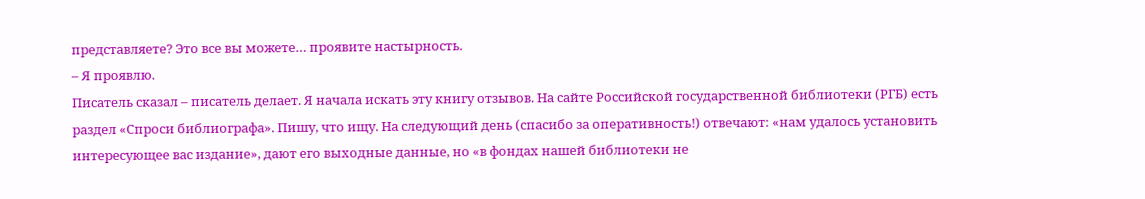представляете? Это все вы можете… проявите настырность.
– Я проявлю.
Писатель сказал – писатель делает. Я начала искать эту книгу отзывов. На сайте Российской государственной библиотеки (РГБ) есть раздел «Спроси библиографа». Пишу, что ищу. На следующий день (спасибо за оперативность!) отвечают: «нам удалось установить интересующее вас издание», дают его выходные данные, но «в фондах нашей библиотеки не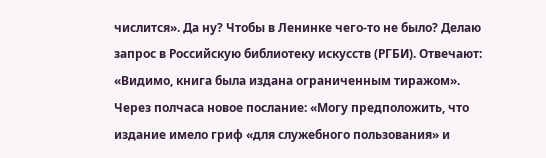числится». Да ну? Чтобы в Ленинке чего-то не было? Делаю запрос в Российскую библиотеку искусств (РГБИ). Отвечают: «Видимо, книга была издана ограниченным тиражом». Через полчаса новое послание: «Могу предположить, что издание имело гриф «для служебного пользования» и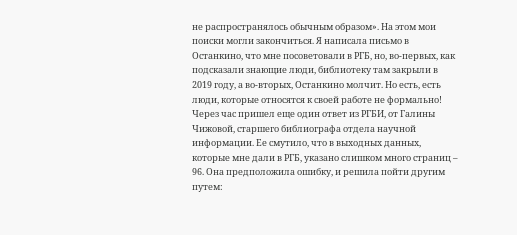не распространялось обычным образом». На этом мои поиски могли закончиться. Я написала письмо в Останкино, что мне посоветовали в РГБ, но, во-первых, как подсказали знающие люди, библиотеку там закрыли в 2019 году, а во-вторых, Останкино молчит. Но есть, есть люди, которые относятся к своей работе не формально!
Через час пришел еще один ответ из РГБИ, от Галины Чижовой, старшего библиографа отдела научной информации. Ее смутило, что в выходных данных, которые мне дали в РГБ, указано слишком много страниц – 96. Она предположила ошибку, и решила пойти другим путем: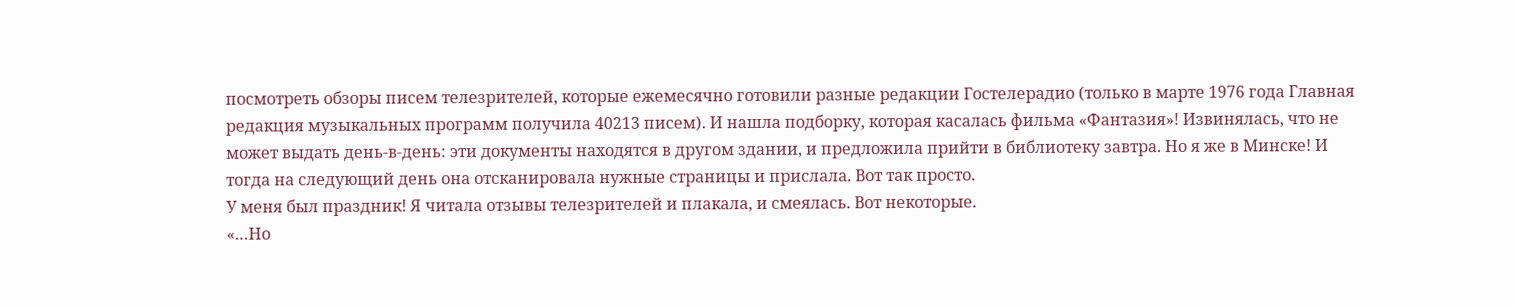посмотреть обзоры писем телезрителей, которые ежемесячно готовили разные редакции Гостелерадио (только в марте 1976 года Главная редакция музыкальных программ получила 40213 писем). И нашла подборку, которая касалась фильма «Фантазия»! Извинялась, что не может выдать день-в-день: эти документы находятся в другом здании, и предложила прийти в библиотеку завтра. Но я же в Минске! И тогда на следующий день она отсканировала нужные страницы и прислала. Вот так просто.
У меня был праздник! Я читала отзывы телезрителей и плакала, и смеялась. Вот некоторые.
«…Но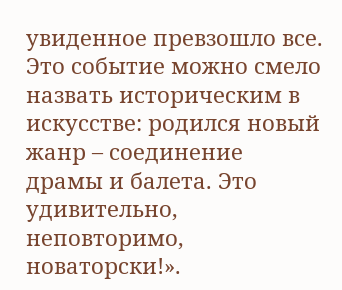увиденное превзошло все. Это событие можно смело назвать историческим в искусстве: родился новый жанр – соединение драмы и балета. Это удивительно, неповторимо, новаторски!».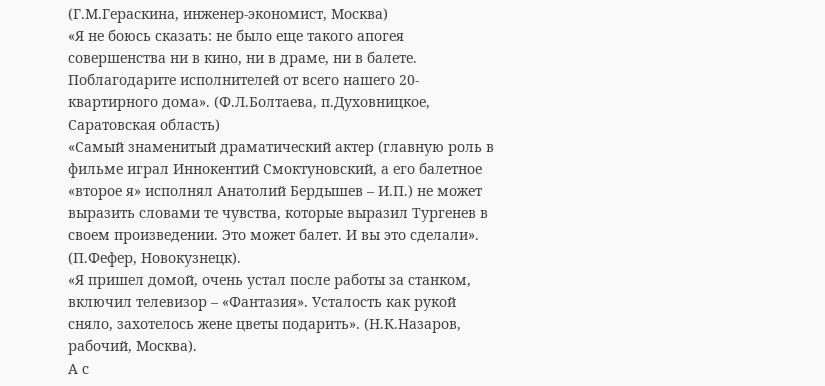(Г.М.Гераскина, инженер-экономист, Москва)
«Я не боюсь сказать: не было еще такого апогея совершенства ни в кино, ни в драме, ни в балете. Поблагодарите исполнителей от всего нашего 20-квартирного дома». (Ф.Л.Болтаева, п.Духовницкое, Саратовская область)
«Самый знаменитый драматический актер (главную роль в фильме играл Иннокентий Смоктуновский, а его балетное «второе я» исполнял Анатолий Бердышев – И.П.) не может выразить словами те чувства, которые выразил Тургенев в своем произведении. Это может балет. И вы это сделали». (П.Фефер, Новокузнецк).
«Я пришел домой, очень устал после работы за станком, включил телевизор – «Фантазия». Усталость как рукой сняло, захотелось жене цветы подарить». (Н.К.Назаров, рабочий, Москва).
А с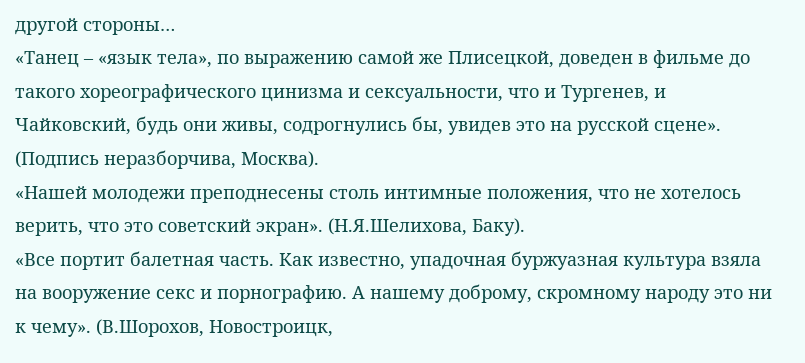другой стороны…
«Танец – «язык тела», по выражению самой же Плисецкой, доведен в фильме до такого хореографического цинизма и сексуальности, что и Тургенев, и Чайковский, будь они живы, содрогнулись бы, увидев это на русской сцене». (Подпись неразборчива, Москва).
«Нашей молодежи преподнесены столь интимные положения, что не хотелось верить, что это советский экран». (Н.Я.Шелихова, Баку).
«Все портит балетная часть. Как известно, упадочная буржуазная культура взяла на вооружение секс и порнографию. А нашему доброму, скромному народу это ни к чему». (В.Шорохов, Новостроицк,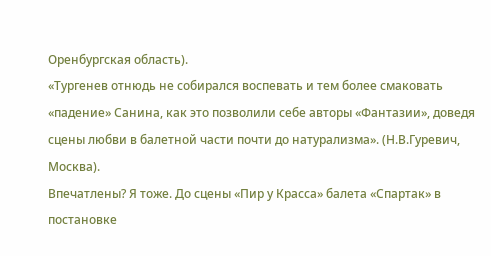Оренбургская область).
«Тургенев отнюдь не собирался воспевать и тем более смаковать «падение» Санина, как это позволили себе авторы «Фантазии», доведя сцены любви в балетной части почти до натурализма». (Н.В.Гуревич, Москва).
Впечатлены? Я тоже. До сцены «Пир у Красса» балета «Спартак» в постановке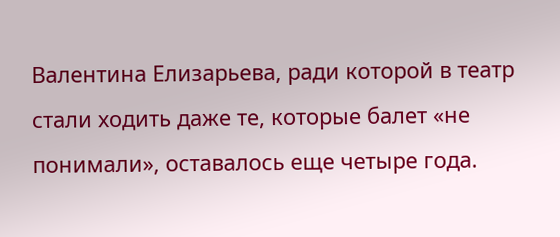Валентина Елизарьева, ради которой в театр стали ходить даже те, которые балет «не понимали», оставалось еще четыре года.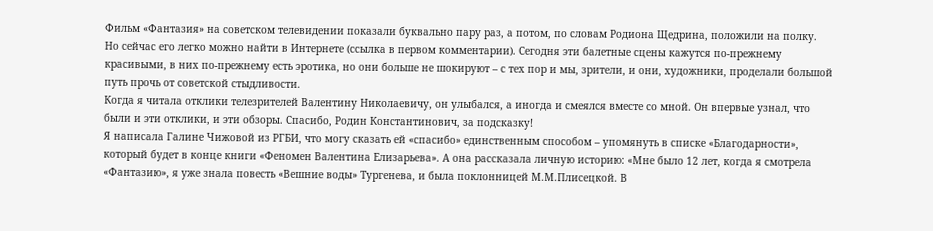Фильм «Фантазия» на советском телевидении показали буквально пару раз, а потом, по словам Родиона Щедрина, положили на полку. Но сейчас его легко можно найти в Интернете (ссылка в первом комментарии). Сегодня эти балетные сцены кажутся по-прежнему красивыми, в них по-прежнему есть эротика, но они больше не шокируют – с тех пор и мы, зрители, и они, художники, проделали большой путь прочь от советской стыдливости.
Когда я читала отклики телезрителей Валентину Николаевичу, он улыбался, а иногда и смеялся вместе со мной. Он впервые узнал, что были и эти отклики, и эти обзоры. Спасибо, Родин Константинович, за подсказку!
Я написала Галине Чижовой из РГБИ, что могу сказать ей «спасибо» единственным способом – упомянуть в списке «Благодарности», который будет в конце книги «Феномен Валентина Елизарьева». А она рассказала личную историю: «Мне было 12 лет, когда я смотрела «Фантазию», я уже знала повесть «Вешние воды» Тургенева, и была поклонницей М.М.Плисецкой. В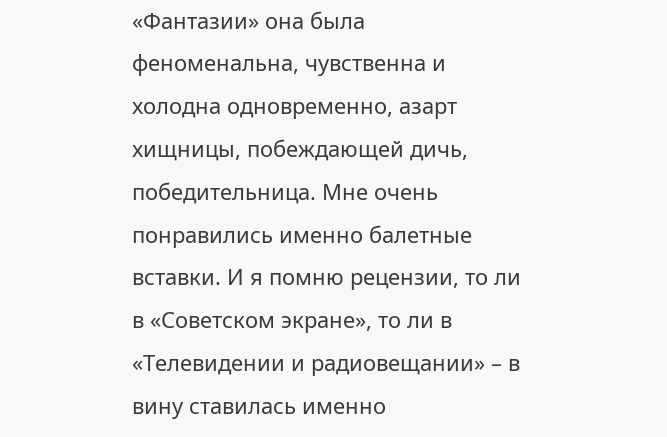«Фантазии» она была феноменальна, чувственна и холодна одновременно, азарт хищницы, побеждающей дичь, победительница. Мне очень понравились именно балетные вставки. И я помню рецензии, то ли в «Советском экране», то ли в «Телевидении и радиовещании» – в вину ставилась именно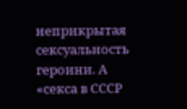неприкрытая сексуальность героини. А «секса в СССР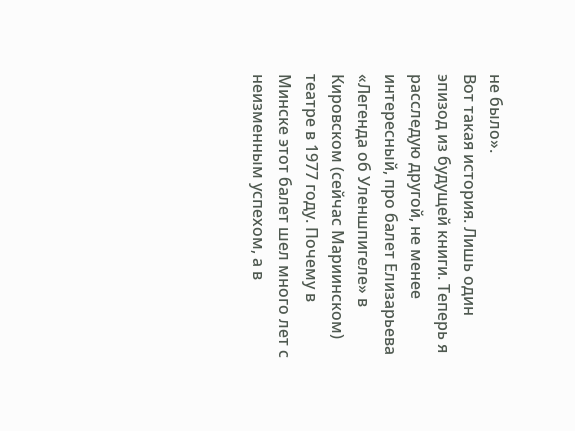не было».
Вот такая история. Лишь один эпизод из будущей книги. Теперь я расследую другой, не менее интересный, про балет Елизарьева «Легенда об Уленшпигеле» в Кировском (сейчас Мариинском) театре в 1977 году. Почему в Минске этот балет шел много лет с неизменным успехом, а в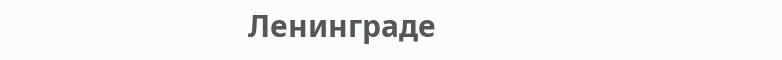Ленинграде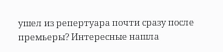ушел из репертуара почти сразу после премьеры? Интересные нашла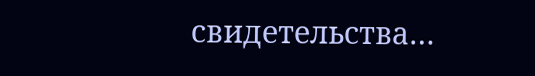свидетельства…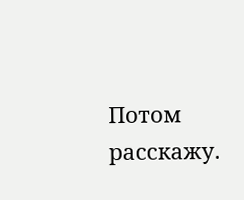Потом расскажу.